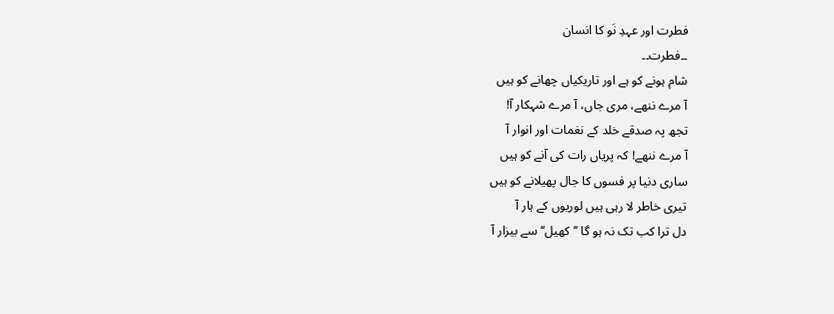فطرت اور عہدِ نَو کا انسان
۔۔فطرت۔۔
شام ہونے کو ہے اور تاریکیاں چھانے کو ہیں
آ مرے ننھے، مری جاں، آ مرے شہکار آ!
تجھ پہ صدقے خلد کے نغمات اور انوار آ
آ مرے ننھے! کہ پریاں رات کی آنے کو ہیں
ساری دنیا پر فسوں کا جال پھیلانے کو ہیں
تیری خاطر لا رہی ہیں لوریوں کے ہار آ
دل ترا کب تک نہ ہو گا ’’کھیل‘‘ سے بیزار آ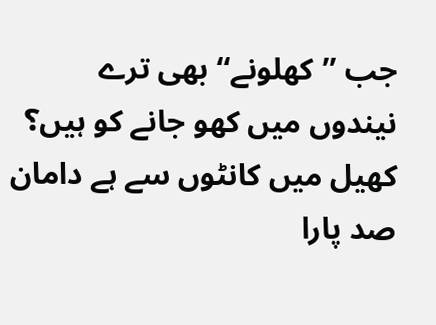جب ’’کھلونے‘‘ بھی ترے نیندوں میں کھو جانے کو ہیں؟
کھیل میں کانٹوں سے ہے دامان صد پارا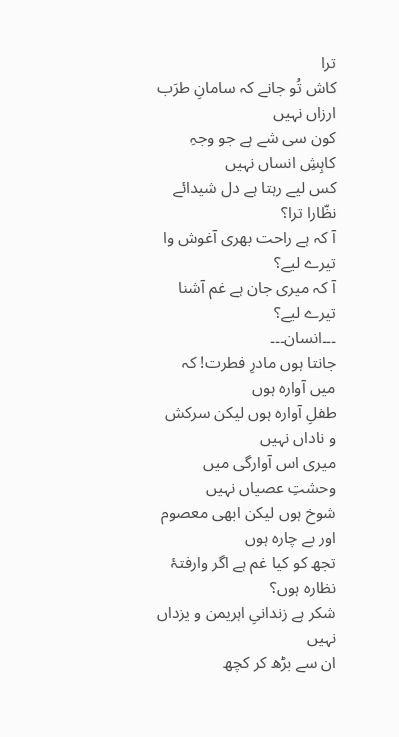ترا
کاش تُو جانے کہ سامانِ طرَب ارزاں نہیں
کون سی شے ہے جو وجہِ کاہِشِ انساں نہیں
کس لیے رہتا ہے دل شیدائے نظّارا ترا؟
آ کہ ہے راحت بھری آغوش وا تیرے لیے؟
آ کہ میری جان ہے غم آشنا تیرے لیے؟
۔۔۔انسان۔۔۔
جانتا ہوں مادرِ فطرت! کہ میں آوارہ ہوں
طفلِ آوارہ ہوں لیکن سرکش و ناداں نہیں
میری اس آوارگی میں وحشتِ عصیاں نہیں
شوخ ہوں لیکن ابھی معصوم اور بے چارہ ہوں
تجھ کو کیا غم ہے اگر وارفتۂ نظارہ ہوں؟
شکر ہے زندانیِ اہریمن و یزداں نہیں
ان سے بڑھ کر کچھ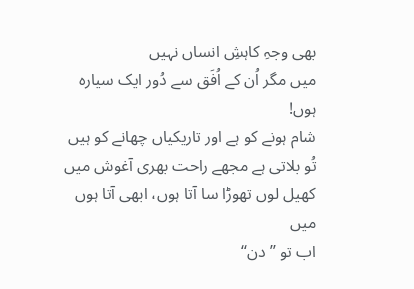بھی وجہِ کاہشِ انساں نہیں
میں مگر اُن کے اُفَق سے دُور ایک سیارہ ہوں!
شام ہونے کو ہے اور تاریکیاں چھانے کو ہیں
تُو بلاتی ہے مجھے راحت بھری آغوش میں
کھیل لوں تھوڑا سا آتا ہوں، ابھی آتا ہوں میں
اب تو ’’دن‘‘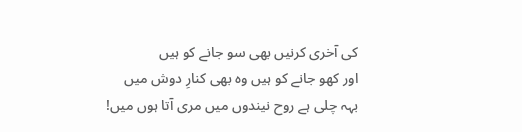کی آخری کرنیں بھی سو جانے کو ہیں
اور کھو جانے کو ہیں وہ بھی کنارِ دوش میں
بہہ چلی ہے روح نیندوں میں مری آتا ہوں میں!